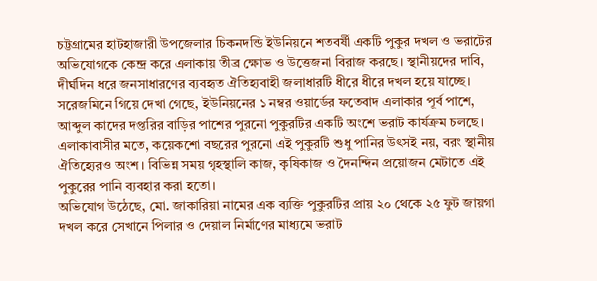চট্টগ্রামের হাটহাজারী উপজেলার চিকনদন্ডি ইউনিয়নে শতবর্ষী একটি পুকুর দখল ও ভরাটের অভিযোগকে কেন্দ্র করে এলাকায় তীব্র ক্ষোভ ও উত্তেজনা বিরাজ করছে। স্থানীয়দের দাবি, দীর্ঘদিন ধরে জনসাধারণের ব্যবহৃত ঐতিহ্যবাহী জলাধারটি ধীরে ধীরে দখল হয়ে যাচ্ছে।
সরেজমিনে গিয়ে দেখা গেছে, ইউনিয়নের ১ নম্বর ওয়ার্ডের ফতেবাদ এলাকার পূর্ব পাশে, আব্দুল কাদের দপ্তরির বাড়ির পাশের পুরনো পুকুরটির একটি অংশে ভরাট কার্যক্রম চলছে। এলাকাবাসীর মতে, কয়েকশো বছরের পুরনো এই পুকুরটি শুধু পানির উৎসই নয়, বরং স্থানীয় ঐতিহ্যেরও অংশ। বিভিন্ন সময় গৃহস্থালি কাজ, কৃষিকাজ ও দৈনন্দিন প্রয়োজন মেটাতে এই পুকুরের পানি ব্যবহার করা হতো।
অভিযোগ উঠেছে, মো. জাকারিয়া নামের এক ব্যক্তি পুকুরটির প্রায় ২০ থেকে ২৫ ফুট জায়গা দখল করে সেখানে পিলার ও দেয়াল নির্মাণের মাধ্যমে ভরাট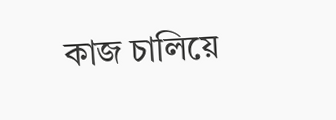কাজ চালিয়ে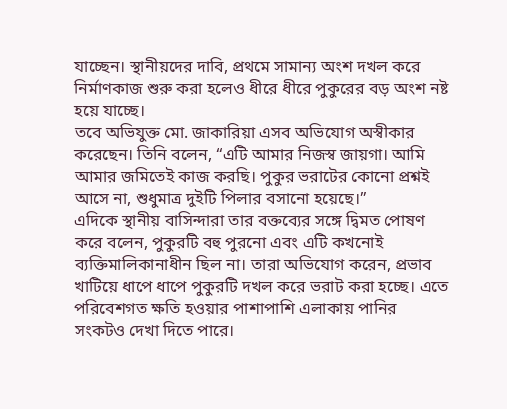যাচ্ছেন। স্থানীয়দের দাবি, প্রথমে সামান্য অংশ দখল করে নির্মাণকাজ শুরু করা হলেও ধীরে ধীরে পুকুরের বড় অংশ নষ্ট হয়ে যাচ্ছে।
তবে অভিযুক্ত মো. জাকারিয়া এসব অভিযোগ অস্বীকার করেছেন। তিনি বলেন, “এটি আমার নিজস্ব জায়গা। আমি আমার জমিতেই কাজ করছি। পুকুর ভরাটের কোনো প্রশ্নই আসে না, শুধুমাত্র দুইটি পিলার বসানো হয়েছে।”
এদিকে স্থানীয় বাসিন্দারা তার বক্তব্যের সঙ্গে দ্বিমত পোষণ করে বলেন, পুকুরটি বহু পুরনো এবং এটি কখনোই ব্যক্তিমালিকানাধীন ছিল না। তারা অভিযোগ করেন, প্রভাব খাটিয়ে ধাপে ধাপে পুকুরটি দখল করে ভরাট করা হচ্ছে। এতে পরিবেশগত ক্ষতি হওয়ার পাশাপাশি এলাকায় পানির সংকটও দেখা দিতে পারে।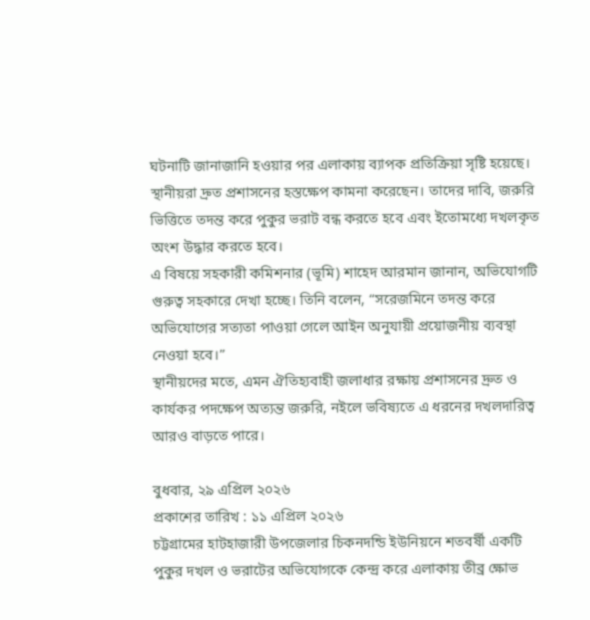ঘটনাটি জানাজানি হওয়ার পর এলাকায় ব্যাপক প্রতিক্রিয়া সৃষ্টি হয়েছে। স্থানীয়রা দ্রুত প্রশাসনের হস্তক্ষেপ কামনা করেছেন। তাদের দাবি, জরুরি ভিত্তিতে তদন্ত করে পুকুর ভরাট বন্ধ করতে হবে এবং ইতোমধ্যে দখলকৃত অংশ উদ্ধার করতে হবে।
এ বিষয়ে সহকারী কমিশনার (ভূমি) শাহেদ আরমান জানান, অভিযোগটি গুরুত্ব সহকারে দেখা হচ্ছে। তিনি বলেন, “সরেজমিনে তদন্ত করে অভিযোগের সত্যতা পাওয়া গেলে আইন অনুযায়ী প্রয়োজনীয় ব্যবস্থা নেওয়া হবে।”
স্থানীয়দের মতে, এমন ঐতিহ্যবাহী জলাধার রক্ষায় প্রশাসনের দ্রুত ও কার্যকর পদক্ষেপ অত্যন্ত জরুরি, নইলে ভবিষ্যতে এ ধরনের দখলদারিত্ব আরও বাড়তে পারে।

বুধবার, ২৯ এপ্রিল ২০২৬
প্রকাশের তারিখ : ১১ এপ্রিল ২০২৬
চট্টগ্রামের হাটহাজারী উপজেলার চিকনদন্ডি ইউনিয়নে শতবর্ষী একটি পুকুর দখল ও ভরাটের অভিযোগকে কেন্দ্র করে এলাকায় তীব্র ক্ষোভ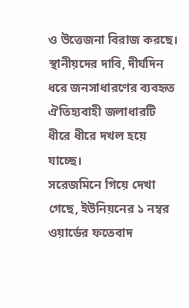ও উত্তেজনা বিরাজ করছে। স্থানীয়দের দাবি, দীর্ঘদিন ধরে জনসাধারণের ব্যবহৃত ঐতিহ্যবাহী জলাধারটি ধীরে ধীরে দখল হয়ে যাচ্ছে।
সরেজমিনে গিয়ে দেখা গেছে, ইউনিয়নের ১ নম্বর ওয়ার্ডের ফতেবাদ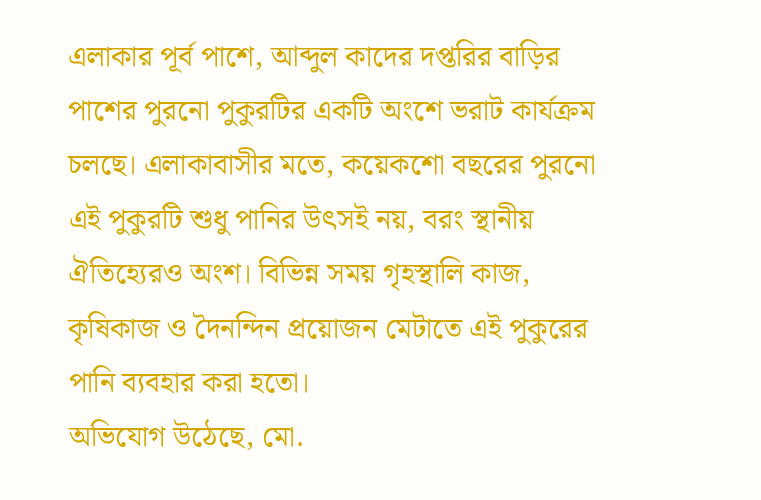এলাকার পূর্ব পাশে, আব্দুল কাদের দপ্তরির বাড়ির পাশের পুরনো পুকুরটির একটি অংশে ভরাট কার্যক্রম চলছে। এলাকাবাসীর মতে, কয়েকশো বছরের পুরনো এই পুকুরটি শুধু পানির উৎসই নয়, বরং স্থানীয় ঐতিহ্যেরও অংশ। বিভিন্ন সময় গৃহস্থালি কাজ, কৃষিকাজ ও দৈনন্দিন প্রয়োজন মেটাতে এই পুকুরের পানি ব্যবহার করা হতো।
অভিযোগ উঠেছে, মো.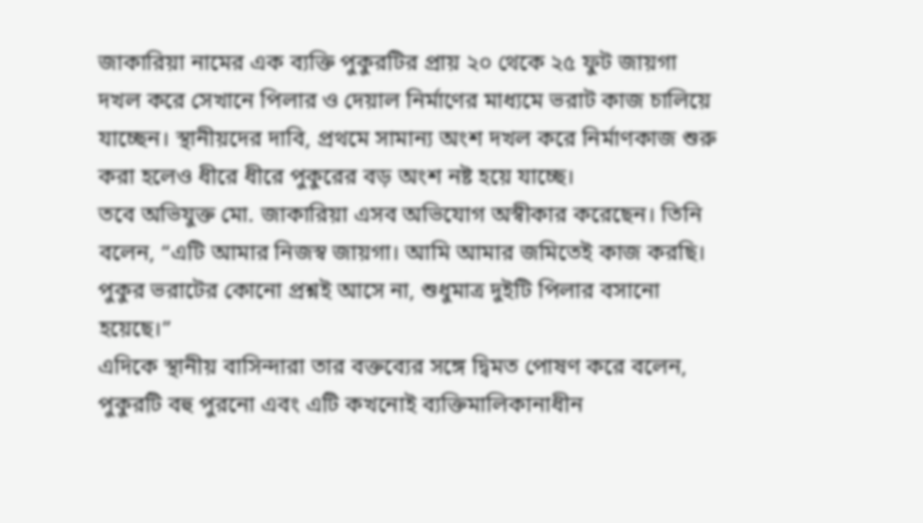জাকারিয়া নামের এক ব্যক্তি পুকুরটির প্রায় ২০ থেকে ২৫ ফুট জায়গা দখল করে সেখানে পিলার ও দেয়াল নির্মাণের মাধ্যমে ভরাট কাজ চালিয়ে যাচ্ছেন। স্থানীয়দের দাবি, প্রথমে সামান্য অংশ দখল করে নির্মাণকাজ শুরু করা হলেও ধীরে ধীরে পুকুরের বড় অংশ নষ্ট হয়ে যাচ্ছে।
তবে অভিযুক্ত মো. জাকারিয়া এসব অভিযোগ অস্বীকার করেছেন। তিনি বলেন, “এটি আমার নিজস্ব জায়গা। আমি আমার জমিতেই কাজ করছি। পুকুর ভরাটের কোনো প্রশ্নই আসে না, শুধুমাত্র দুইটি পিলার বসানো হয়েছে।”
এদিকে স্থানীয় বাসিন্দারা তার বক্তব্যের সঙ্গে দ্বিমত পোষণ করে বলেন, পুকুরটি বহু পুরনো এবং এটি কখনোই ব্যক্তিমালিকানাধীন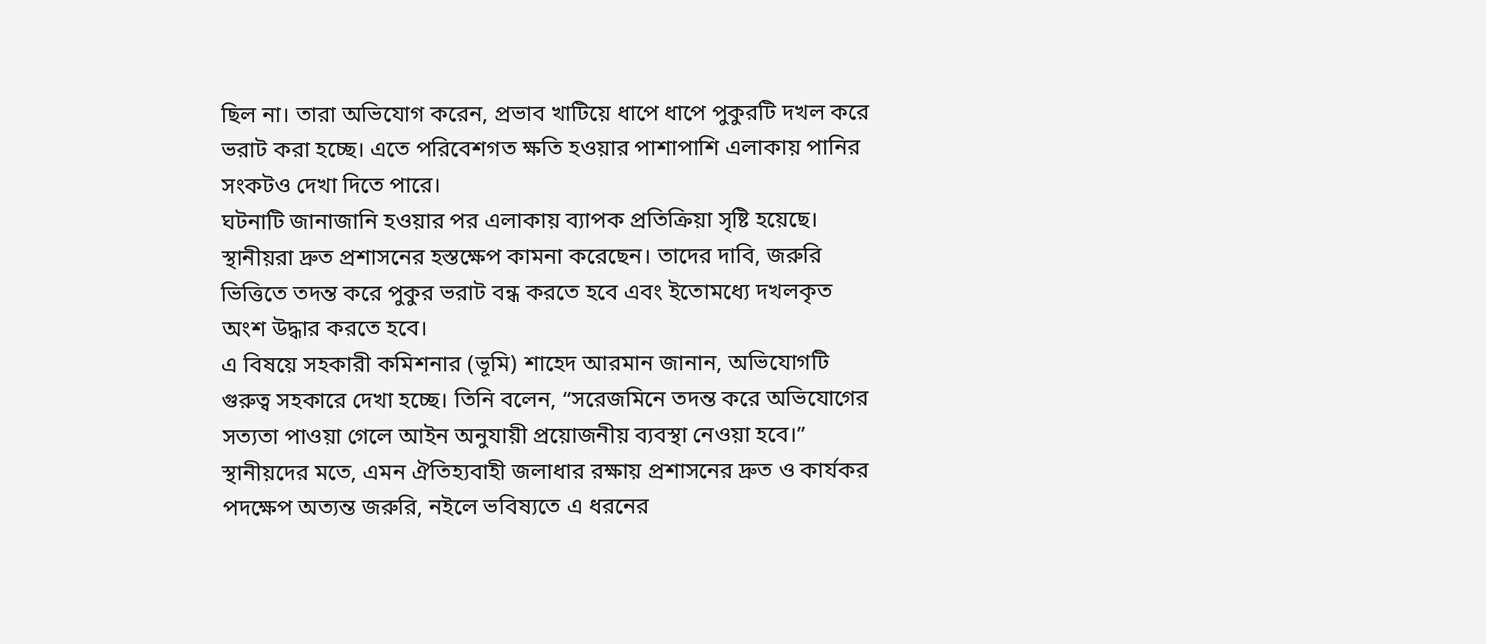ছিল না। তারা অভিযোগ করেন, প্রভাব খাটিয়ে ধাপে ধাপে পুকুরটি দখল করে ভরাট করা হচ্ছে। এতে পরিবেশগত ক্ষতি হওয়ার পাশাপাশি এলাকায় পানির সংকটও দেখা দিতে পারে।
ঘটনাটি জানাজানি হওয়ার পর এলাকায় ব্যাপক প্রতিক্রিয়া সৃষ্টি হয়েছে। স্থানীয়রা দ্রুত প্রশাসনের হস্তক্ষেপ কামনা করেছেন। তাদের দাবি, জরুরি ভিত্তিতে তদন্ত করে পুকুর ভরাট বন্ধ করতে হবে এবং ইতোমধ্যে দখলকৃত অংশ উদ্ধার করতে হবে।
এ বিষয়ে সহকারী কমিশনার (ভূমি) শাহেদ আরমান জানান, অভিযোগটি গুরুত্ব সহকারে দেখা হচ্ছে। তিনি বলেন, “সরেজমিনে তদন্ত করে অভিযোগের সত্যতা পাওয়া গেলে আইন অনুযায়ী প্রয়োজনীয় ব্যবস্থা নেওয়া হবে।”
স্থানীয়দের মতে, এমন ঐতিহ্যবাহী জলাধার রক্ষায় প্রশাসনের দ্রুত ও কার্যকর পদক্ষেপ অত্যন্ত জরুরি, নইলে ভবিষ্যতে এ ধরনের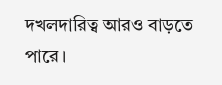দখলদারিত্ব আরও বাড়তে পারে।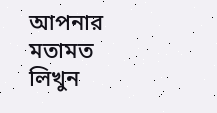আপনার মতামত লিখুন